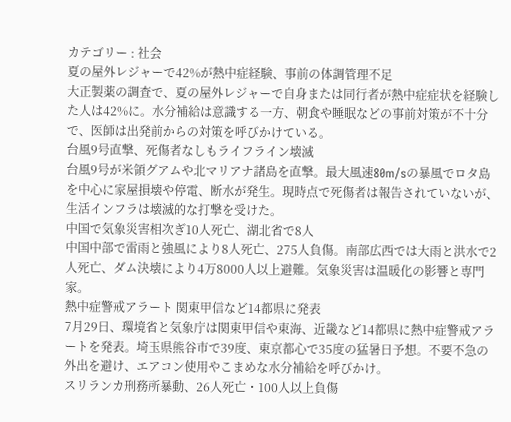カテゴリー : 社会
夏の屋外レジャーで42%が熱中症経験、事前の体調管理不足
大正製薬の調査で、夏の屋外レジャーで自身または同行者が熱中症症状を経験した人は42%に。水分補給は意識する一方、朝食や睡眠などの事前対策が不十分で、医師は出発前からの対策を呼びかけている。
台風9号直撃、死傷者なしもライフライン壊滅
台風9号が米領グアムや北マリアナ諸島を直撃。最大風速80m/sの暴風でロタ島を中心に家屋損壊や停電、断水が発生。現時点で死傷者は報告されていないが、生活インフラは壊滅的な打撃を受けた。
中国で気象災害相次ぎ10人死亡、湖北省で8人
中国中部で雷雨と強風により8人死亡、275人負傷。南部広西では大雨と洪水で2人死亡、ダム決壊により4万8000人以上避難。気象災害は温暖化の影響と専門家。
熱中症警戒アラート 関東甲信など14都県に発表
7月29日、環境省と気象庁は関東甲信や東海、近畿など14都県に熱中症警戒アラートを発表。埼玉県熊谷市で39度、東京都心で35度の猛暑日予想。不要不急の外出を避け、エアコン使用やこまめな水分補給を呼びかけ。
スリランカ刑務所暴動、26人死亡・100人以上負傷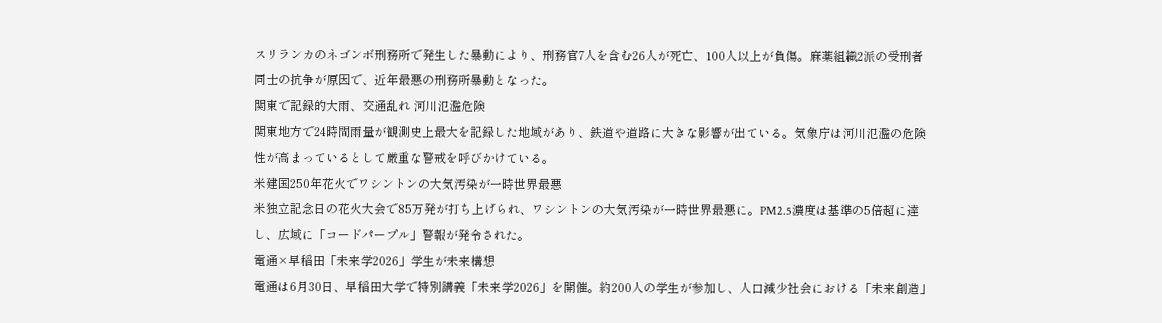スリランカのネゴンボ刑務所で発生した暴動により、刑務官7人を含む26人が死亡、100人以上が負傷。麻薬組織2派の受刑者同士の抗争が原因で、近年最悪の刑務所暴動となった。
関東で記録的大雨、交通乱れ 河川氾濫危険
関東地方で24時間雨量が観測史上最大を記録した地域があり、鉄道や道路に大きな影響が出ている。気象庁は河川氾濫の危険性が高まっているとして厳重な警戒を呼びかけている。
米建国250年花火でワシントンの大気汚染が一時世界最悪
米独立記念日の花火大会で85万発が打ち上げられ、ワシントンの大気汚染が一時世界最悪に。PM2.5濃度は基準の5倍超に達し、広域に「コードパープル」警報が発令された。
電通×早稲田「未来学2026」学生が未来構想
電通は6月30日、早稲田大学で特別講義「未来学2026」を開催。約200人の学生が参加し、人口減少社会における「未来創造」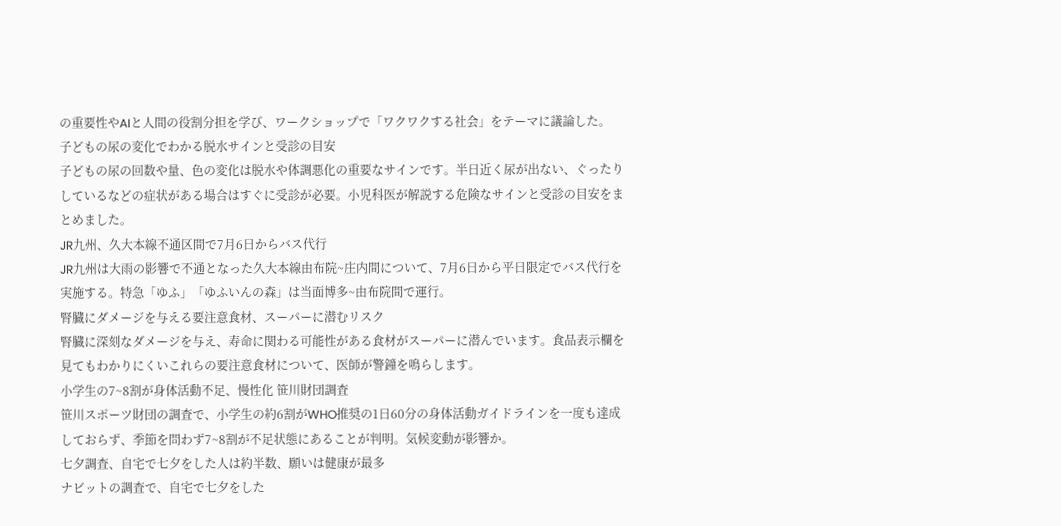の重要性やAIと人間の役割分担を学び、ワークショップで「ワクワクする社会」をテーマに議論した。
子どもの尿の変化でわかる脱水サインと受診の目安
子どもの尿の回数や量、色の変化は脱水や体調悪化の重要なサインです。半日近く尿が出ない、ぐったりしているなどの症状がある場合はすぐに受診が必要。小児科医が解説する危険なサインと受診の目安をまとめました。
JR九州、久大本線不通区間で7月6日からバス代行
JR九州は大雨の影響で不通となった久大本線由布院~庄内間について、7月6日から平日限定でバス代行を実施する。特急「ゆふ」「ゆふいんの森」は当面博多~由布院間で運行。
腎臓にダメージを与える要注意食材、スーパーに潜むリスク
腎臓に深刻なダメージを与え、寿命に関わる可能性がある食材がスーパーに潜んでいます。食品表示欄を見てもわかりにくいこれらの要注意食材について、医師が警鐘を鳴らします。
小学生の7~8割が身体活動不足、慢性化 笹川財団調査
笹川スポーツ財団の調査で、小学生の約6割がWHO推奨の1日60分の身体活動ガイドラインを一度も達成しておらず、季節を問わず7~8割が不足状態にあることが判明。気候変動が影響か。
七夕調査、自宅で七夕をした人は約半数、願いは健康が最多
ナビットの調査で、自宅で七夕をした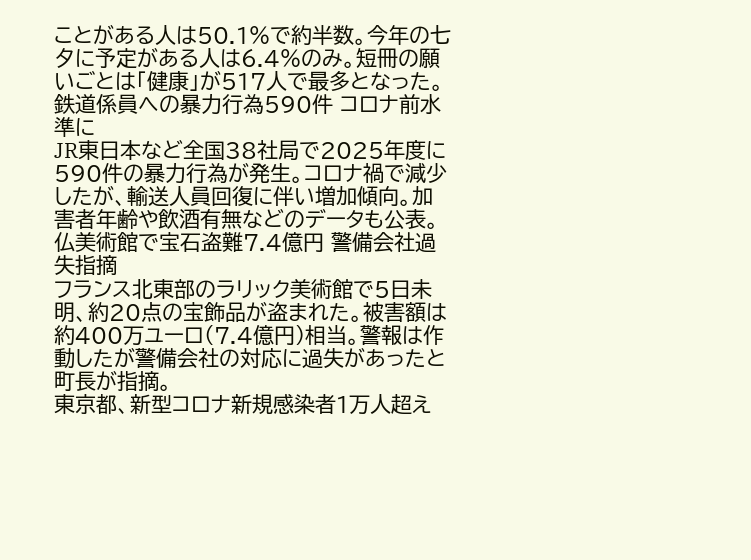ことがある人は50.1%で約半数。今年の七夕に予定がある人は6.4%のみ。短冊の願いごとは「健康」が517人で最多となった。
鉄道係員への暴力行為590件 コロナ前水準に
JR東日本など全国38社局で2025年度に590件の暴力行為が発生。コロナ禍で減少したが、輸送人員回復に伴い増加傾向。加害者年齢や飲酒有無などのデータも公表。
仏美術館で宝石盗難7.4億円 警備会社過失指摘
フランス北東部のラリック美術館で5日未明、約20点の宝飾品が盗まれた。被害額は約400万ユーロ(7.4億円)相当。警報は作動したが警備会社の対応に過失があったと町長が指摘。
東京都、新型コロナ新規感染者1万人超え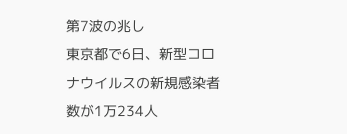第7波の兆し
東京都で6日、新型コロナウイルスの新規感染者数が1万234人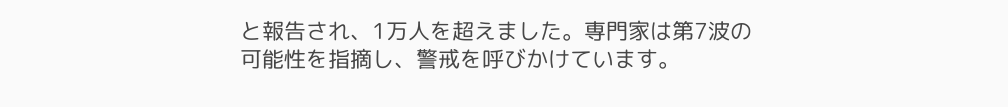と報告され、1万人を超えました。専門家は第7波の可能性を指摘し、警戒を呼びかけています。